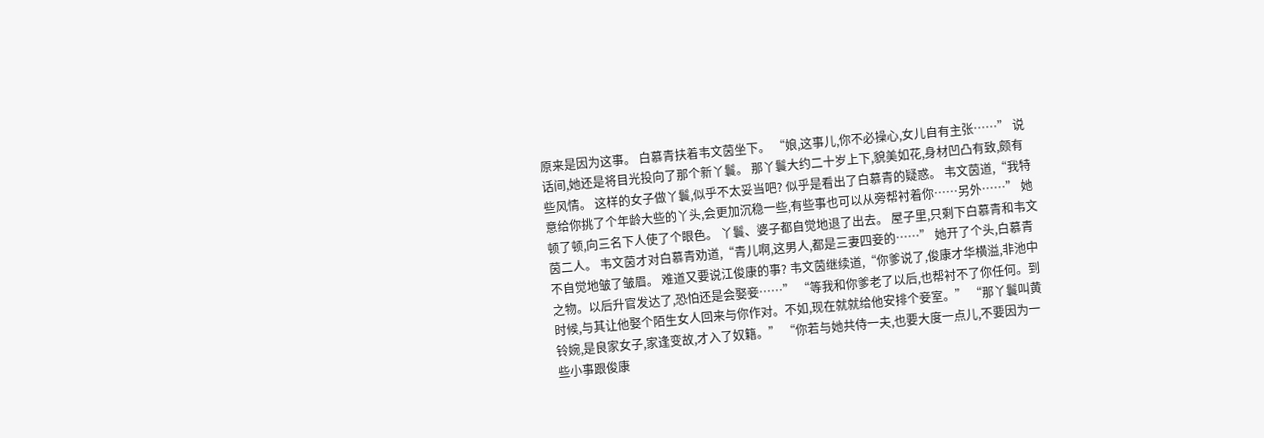原来是因为这事。 白慕青扶着韦文茵坐下。 “娘,这事儿,你不必操心,女儿自有主张……” 说话间,她还是将目光投向了那个新丫鬟。 那丫鬟大约二十岁上下,貌美如花,身材凹凸有致,颇有些风情。 这样的女子做丫鬟,似乎不太妥当吧? 似乎是看出了白慕青的疑惑。 韦文茵道,“我特意给你挑了个年龄大些的丫头,会更加沉稳一些,有些事也可以从旁帮衬着你……另外……” 她顿了顿,向三名下人使了个眼色。 丫鬟、婆子都自觉地退了出去。 屋子里,只剩下白慕青和韦文茵二人。 韦文茵才对白慕青劝道,“青儿啊,这男人,都是三妻四妾的……” 她开了个头,白慕青不自觉地皱了皱眉。 难道又要说江俊康的事? 韦文茵继续道,“你爹说了,俊康才华横溢,非池中之物。以后升官发达了,恐怕还是会娶妾……” “等我和你爹老了以后,也帮衬不了你任何。到时候,与其让他娶个陌生女人回来与你作对。不如,现在就就给他安排个妾室。” “那丫鬟叫黄铃婉,是良家女子,家逢变故,才入了奴籍。” “你若与她共侍一夫,也要大度一点儿,不要因为一些小事跟俊康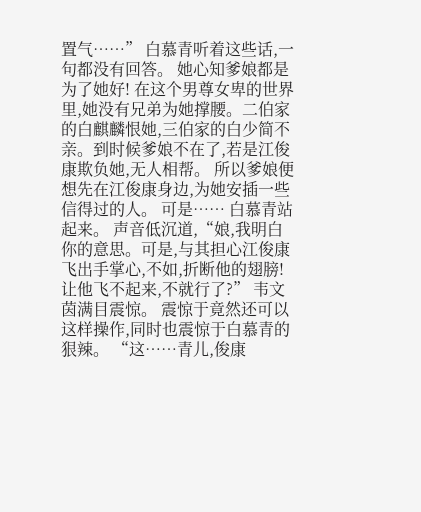置气……” 白慕青听着这些话,一句都没有回答。 她心知爹娘都是为了她好! 在这个男尊女卑的世界里,她没有兄弟为她撑腰。二伯家的白麒麟恨她,三伯家的白少简不亲。到时候爹娘不在了,若是江俊康欺负她,无人相帮。 所以爹娘便想先在江俊康身边,为她安插一些信得过的人。 可是…… 白慕青站起来。 声音低沉道,“娘,我明白你的意思。可是,与其担心江俊康飞出手掌心,不如,折断他的翅膀!让他飞不起来,不就行了?” 韦文茵满目震惊。 震惊于竟然还可以这样操作,同时也震惊于白慕青的狠辣。 “这……青儿,俊康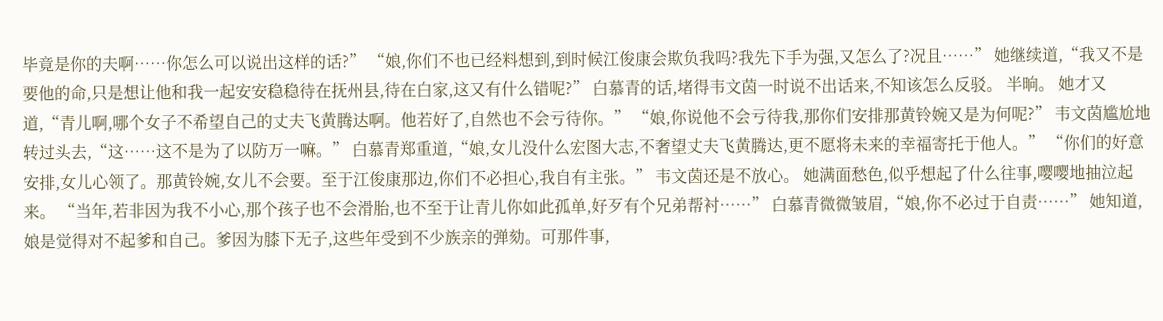毕竟是你的夫啊……你怎么可以说出这样的话?” “娘,你们不也已经料想到,到时候江俊康会欺负我吗?我先下手为强,又怎么了?况且……” 她继续道,“我又不是要他的命,只是想让他和我一起安安稳稳待在抚州县,待在白家,这又有什么错呢?” 白慕青的话,堵得韦文茵一时说不出话来,不知该怎么反驳。 半晌。 她才又道,“青儿啊,哪个女子不希望自己的丈夫飞黄腾达啊。他若好了,自然也不会亏待你。” “娘,你说他不会亏待我,那你们安排那黄铃婉又是为何呢?” 韦文茵尴尬地转过头去,“这……这不是为了以防万一嘛。” 白慕青郑重道,“娘,女儿没什么宏图大志,不奢望丈夫飞黄腾达,更不愿将未来的幸福寄托于他人。” “你们的好意安排,女儿心领了。那黄铃婉,女儿不会要。至于江俊康那边,你们不必担心,我自有主张。” 韦文茵还是不放心。 她满面愁色,似乎想起了什么往事,嘤嘤地抽泣起来。 “当年,若非因为我不小心,那个孩子也不会滑胎,也不至于让青儿你如此孤单,好歹有个兄弟帮衬……” 白慕青微微皱眉,“娘,你不必过于自责……” 她知道,娘是觉得对不起爹和自己。爹因为膝下无子,这些年受到不少族亲的弹劾。可那件事,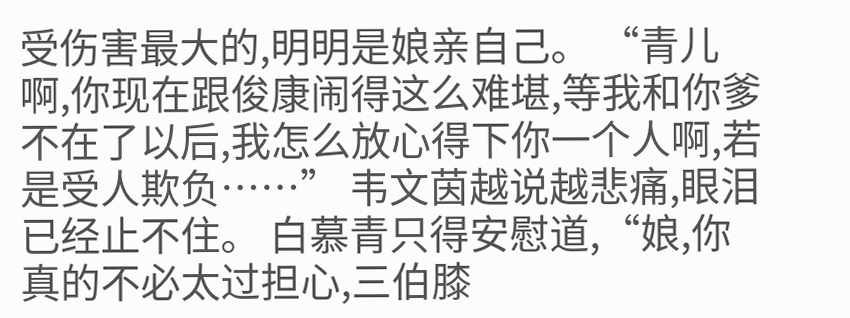受伤害最大的,明明是娘亲自己。 “青儿啊,你现在跟俊康闹得这么难堪,等我和你爹不在了以后,我怎么放心得下你一个人啊,若是受人欺负……” 韦文茵越说越悲痛,眼泪已经止不住。 白慕青只得安慰道,“娘,你真的不必太过担心,三伯膝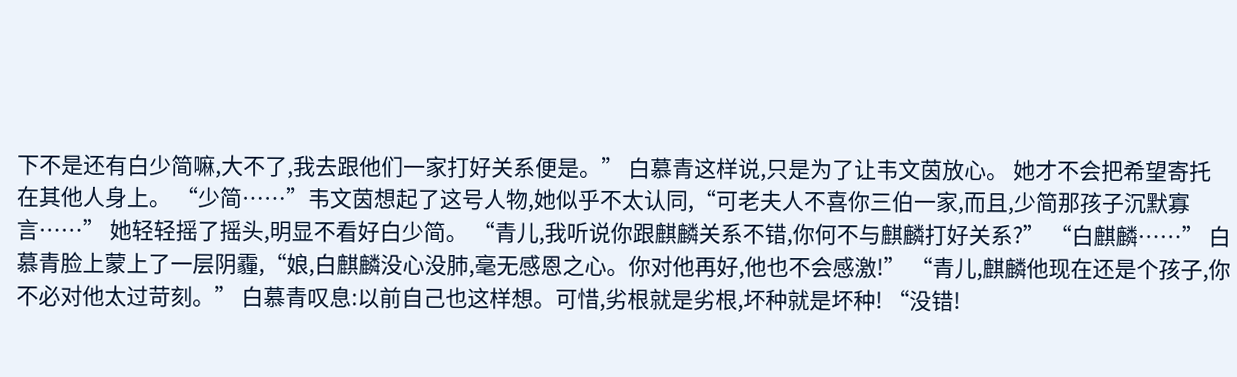下不是还有白少简嘛,大不了,我去跟他们一家打好关系便是。” 白慕青这样说,只是为了让韦文茵放心。 她才不会把希望寄托在其他人身上。 “少简……”韦文茵想起了这号人物,她似乎不太认同,“可老夫人不喜你三伯一家,而且,少简那孩子沉默寡言……” 她轻轻摇了摇头,明显不看好白少简。 “青儿,我听说你跟麒麟关系不错,你何不与麒麟打好关系?” “白麒麟……” 白慕青脸上蒙上了一层阴霾,“娘,白麒麟没心没肺,毫无感恩之心。你对他再好,他也不会感激!” “青儿,麒麟他现在还是个孩子,你不必对他太过苛刻。” 白慕青叹息:以前自己也这样想。可惜,劣根就是劣根,坏种就是坏种! “没错!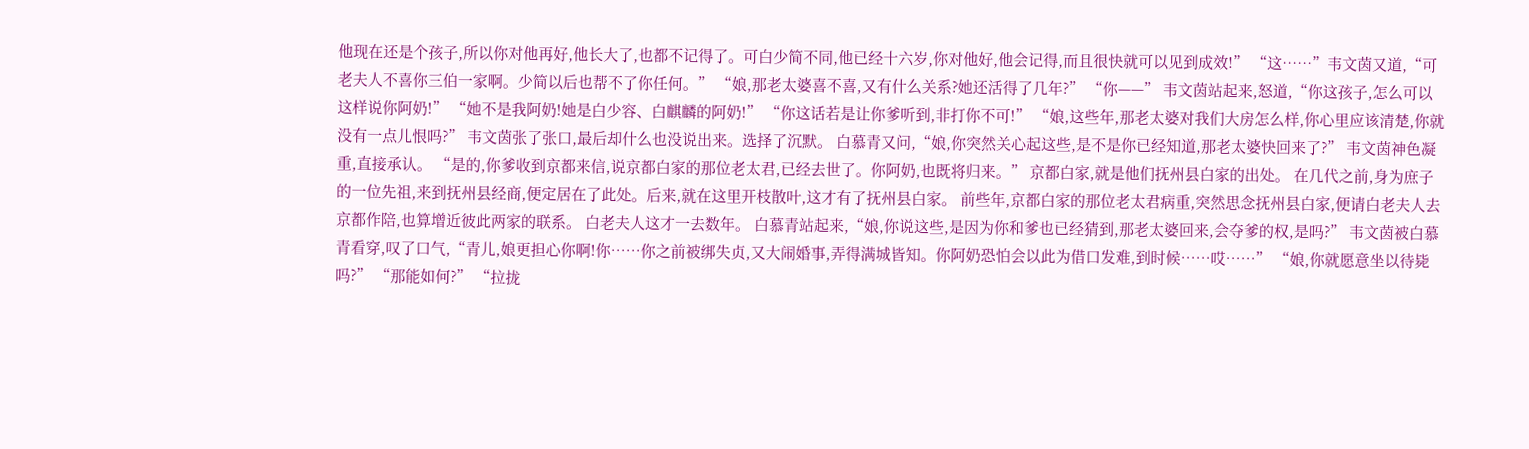他现在还是个孩子,所以你对他再好,他长大了,也都不记得了。可白少简不同,他已经十六岁,你对他好,他会记得,而且很快就可以见到成效!” “这……”韦文茵又道,“可老夫人不喜你三伯一家啊。少简以后也帮不了你任何。” “娘,那老太婆喜不喜,又有什么关系?她还活得了几年?” “你——” 韦文茵站起来,怒道,“你这孩子,怎么可以这样说你阿奶!” “她不是我阿奶!她是白少容、白麒麟的阿奶!” “你这话若是让你爹听到,非打你不可!” “娘,这些年,那老太婆对我们大房怎么样,你心里应该清楚,你就没有一点儿恨吗?” 韦文茵张了张口,最后却什么也没说出来。选择了沉默。 白慕青又问,“娘,你突然关心起这些,是不是你已经知道,那老太婆快回来了?” 韦文茵神色凝重,直接承认。 “是的,你爹收到京都来信,说京都白家的那位老太君,已经去世了。你阿奶,也既将归来。” 京都白家,就是他们抚州县白家的出处。 在几代之前,身为庶子的一位先祖,来到抚州县经商,便定居在了此处。后来,就在这里开枝散叶,这才有了抚州县白家。 前些年,京都白家的那位老太君病重,突然思念抚州县白家,便请白老夫人去京都作陪,也算增近彼此两家的联系。 白老夫人这才一去数年。 白慕青站起来,“娘,你说这些,是因为你和爹也已经猜到,那老太婆回来,会夺爹的权,是吗?” 韦文茵被白慕青看穿,叹了口气,“青儿,娘更担心你啊!你……你之前被绑失贞,又大闹婚事,弄得满城皆知。你阿奶恐怕会以此为借口发难,到时候……哎……” “娘,你就愿意坐以待毙吗?” “那能如何?” “拉拢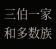三伯一家和多数族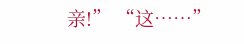亲!” “这……”